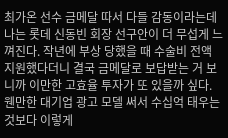최가온 선수 금메달 따서 다들 감동이라는데 나는 롯데 신동빈 회장 선구안이 더 무섭게 느껴진다. 작년에 부상 당했을 때 수술비 전액 지원했다더니 결국 금메달로 보답받는 거 보니까 이만한 고효율 투자가 또 있을까 싶다. 웬만한 대기업 광고 모델 써서 수십억 태우는 것보다 이렇게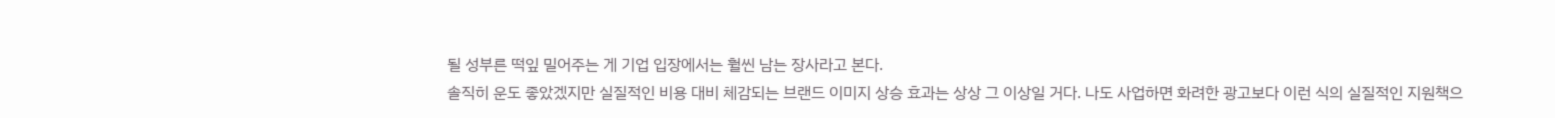될 성부른 떡잎 밀어주는 게 기업 입장에서는 훨씬 남는 장사라고 본다.
솔직히 운도 좋았겠지만 실질적인 비용 대비 체감되는 브랜드 이미지 상승 효과는 상상 그 이상일 거다. 나도 사업하면 화려한 광고보다 이런 식의 실질적인 지원책으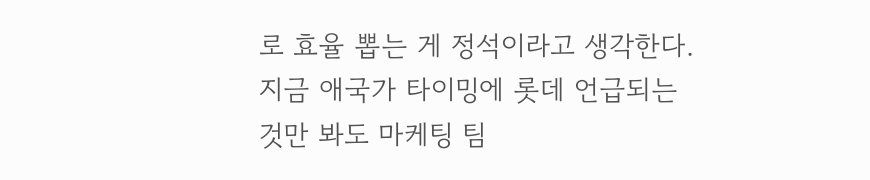로 효율 뽑는 게 정석이라고 생각한다. 지금 애국가 타이밍에 롯데 언급되는 것만 봐도 마케팅 팀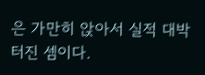은 가만히 앉아서 실적 대박 터진 셈이다.